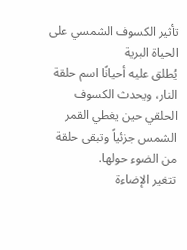تأثير الكسوف الشمسي على الحياة البرية
يُطلق عليه أحيانًا اسم حلقة النار، ويحدث الكسوف الحلقي حين يغطي القمر الشمس جزئياً وتبقى حلقة من الضوء حولها.
تتغير الإضاءة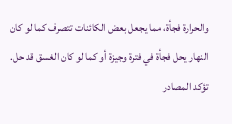والحرارة فجأة، مما يجعل بعض الكائنات تتصرف كما لو كان النهار يحل فجأة في فترة وجيزة أو كما لو كان الغسق قد حل.
تؤكد المصادر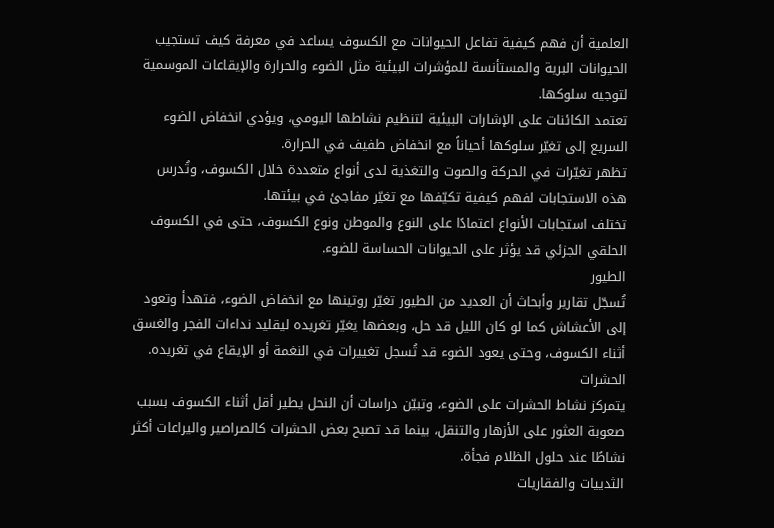العلمية أن فهم كيفية تفاعل الحيوانات مع الكسوف يساعد في معرفة كيف تستجيب الحيوانات البرية والمستأنسة للمؤشرات البيئية مثل الضوء والحرارة والإيقاعات الموسمية لتوجيه سلوكها.
تعتمد الكائنات على الإشارات البيئية لتنظيم نشاطها اليومي، ويؤدي انخفاض الضوء السريع إلى تغيّر سلوكها أحياناً مع انخفاض طفيف في الحرارة.
تظهر تغيّرات في الحركة والصوت والتغذية لدى أنواع متعددة خلال الكسوف، وتُدرس هذه الاستجابات لفهم كيفية تكيّفها مع تغيّر مفاجئ في بيئتها.
تختلف استجابات الأنواع اعتمادًا على النوع والموطن ونوع الكسوف، حتى في الكسوف الحلقي الجزئي قد يؤثر على الحيوانات الحساسة للضوء.
الطيور
تُسجّل تقارير وأبحاث أن العديد من الطيور تغيّر روتينها مع انخفاض الضوء، فتهدأ وتعود إلى الأعشاش كما لو كان الليل قد حل، وبعضها يغيّر تغريده ليقليد نداءات الفجر والغسق أثناء الكسوف، وحتى يعود الضوء قد تُسجل تغييرات في النغمة أو الإيقاع في تغريده.
الحشرات
يتمركز نشاط الحشرات على الضوء، وتبيّن دراسات أن النحل يطير أقل أثناء الكسوف بسبب صعوبة العثور على الأزهار والتنقل، بينما قد تصبح بعض الحشرات كالصراصير واليراعات أكثر نشاطًا عند حلول الظلام فجأة.
الثدييات والفقاريات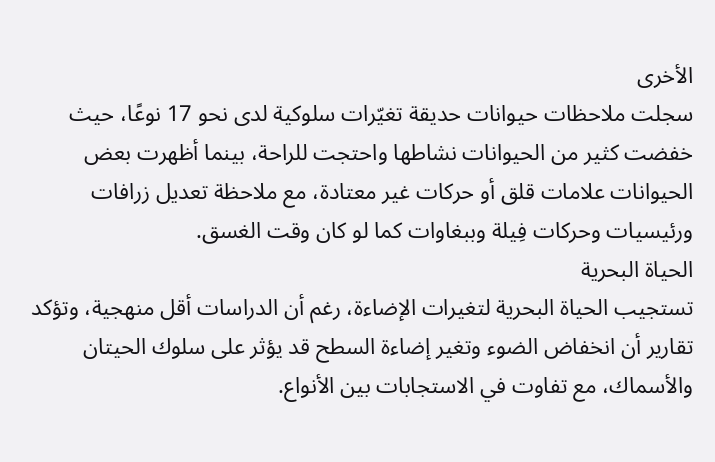الأخرى
سجلت ملاحظات حيوانات حديقة تغيّرات سلوكية لدى نحو 17 نوعًا، حيث خفضت كثير من الحيوانات نشاطها واحتجت للراحة، بينما أظهرت بعض الحيوانات علامات قلق أو حركات غير معتادة، مع ملاحظة تعديل زرافات ورئيسيات وحركات فِيلة وببغاوات كما لو كان وقت الغسق.
الحياة البحرية
تستجيب الحياة البحرية لتغيرات الإضاءة، رغم أن الدراسات أقل منهجية، وتؤكد تقارير أن انخفاض الضوء وتغير إضاءة السطح قد يؤثر على سلوك الحيتان والأسماك، مع تفاوت في الاستجابات بين الأنواع.